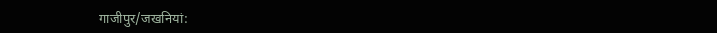गाजीपुर/जखनियां: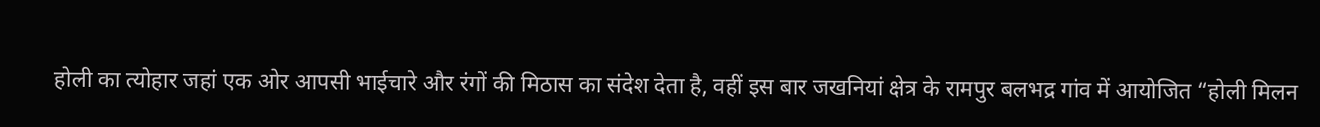होली का त्योहार जहां एक ओर आपसी भाईचारे और रंगों की मिठास का संदेश देता है, वहीं इस बार जखनियां क्षेत्र के रामपुर बलभद्र गांव में आयोजित “होली मिलन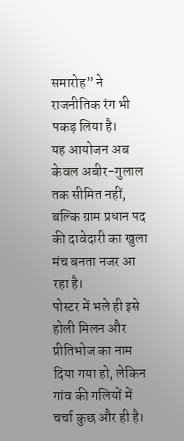समारोह” ने राजनीतिक रंग भी पकड़ लिया है।
यह आयोजन अब केवल अबीर-गुलाल तक सीमित नहीं, बल्कि ग्राम प्रधान पद की दावेदारी का खुला मंच बनता नजर आ रहा है।
पोस्टर में भले ही इसे होली मिलन और प्रीतिभोज का नाम दिया गया हो, लेकिन गांव की गलियों में चर्चा कुछ और ही है।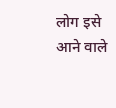लोग इसे आने वाले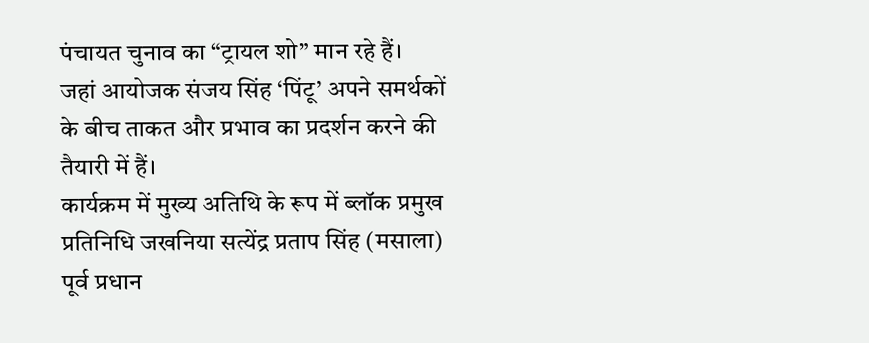पंचायत चुनाव का “ट्रायल शो” मान रहे हैं।
जहां आयोजक संजय सिंह ‘पिंटू’ अपने समर्थकों के बीच ताकत और प्रभाव का प्रदर्शन करने की तैयारी में हैं।
कार्यक्रम में मुख्य अतिथि के रूप में ब्लॉक प्रमुख प्रतिनिधि जखनिया सत्येंद्र प्रताप सिंह (मसाला) पूर्व प्रधान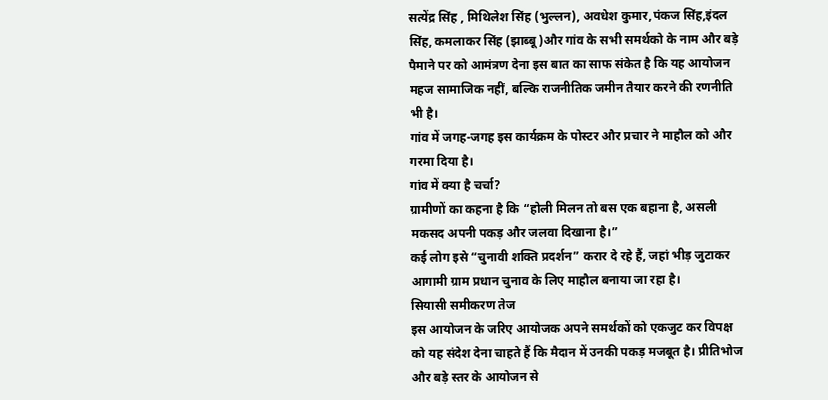सत्येंद्र सिंह , मिथिलेश सिंह (भुल्लन), अवधेश कुमार,पंकज सिंह,इंदल सिंह, कमलाकर सिंह (झाब्बू )और गांव के सभी समर्थको के नाम और बड़े पैमाने पर को आमंत्रण देना इस बात का साफ संकेत है कि यह आयोजन महज सामाजिक नहीं, बल्कि राजनीतिक जमीन तैयार करने की रणनीति भी है।
गांव में जगह-जगह इस कार्यक्रम के पोस्टर और प्रचार ने माहौल को और गरमा दिया है।
गांव में क्या है चर्चा?
ग्रामीणों का कहना है कि “होली मिलन तो बस एक बहाना है, असली मकसद अपनी पकड़ और जलवा दिखाना है।”
कई लोग इसे “चुनावी शक्ति प्रदर्शन” करार दे रहे हैं, जहां भीड़ जुटाकर आगामी ग्राम प्रधान चुनाव के लिए माहौल बनाया जा रहा है।
सियासी समीकरण तेज
इस आयोजन के जरिए आयोजक अपने समर्थकों को एकजुट कर विपक्ष को यह संदेश देना चाहते हैं कि मैदान में उनकी पकड़ मजबूत है। प्रीतिभोज और बड़े स्तर के आयोजन से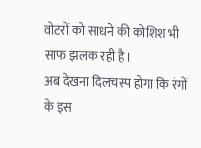वोटरों को साधने की कोशिश भी साफ झलक रही है।
अब देखना दिलचस्प होगा कि रंगों के इस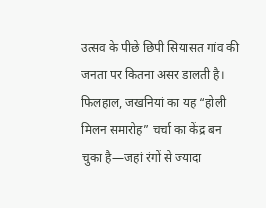उत्सव के पीछे छिपी सियासत गांव की जनता पर कितना असर डालती है। फिलहाल, जखनियां का यह “होली मिलन समारोह” चर्चा का केंद्र बन चुका है—जहां रंगों से ज्यादा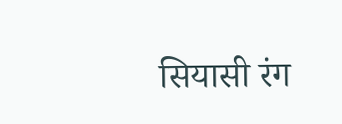सियासी रंग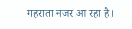गहराता नजर आ रहा है।